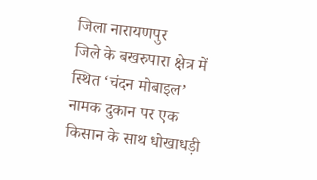जिला नारायणपुर
जिले के बखरुपारा क्षेत्र में स्थित ‘चंदन मोबाइल’ नामक दुकान पर एक किसान के साथ धोखाधड़ी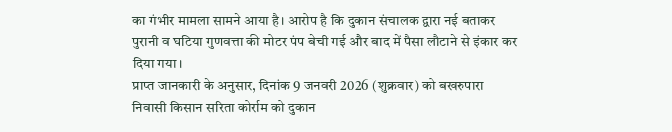का गंभीर मामला सामने आया है। आरोप है कि दुकान संचालक द्वारा नई बताकर पुरानी व घटिया गुणवत्ता की मोटर पंप बेची गई और बाद में पैसा लौटाने से इंकार कर दिया गया।
प्राप्त जानकारी के अनुसार, दिनांक 9 जनवरी 2026 (शुक्रवार) को बखरुपारा निवासी किसान सरिता कोर्राम को दुकान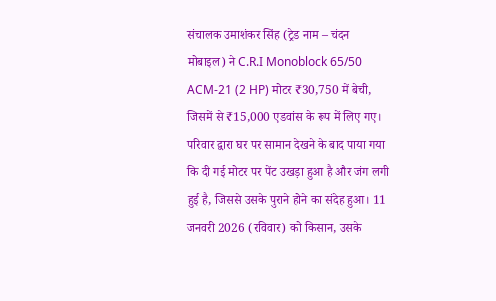संचालक उमाशंकर सिंह (ट्रेड नाम – चंदन मोबाइल) ने C.R.I Monoblock 65/50 ACM-21 (2 HP) मोटर ₹30,750 में बेची, जिसमें से ₹15,000 एडवांस के रूप में लिए गए।
परिवार द्वारा घर पर सामान देखने के बाद पाया गया कि दी गई मोटर पर पेंट उखड़ा हुआ है और जंग लगी हुई है, जिससे उसके पुराने होने का संदेह हुआ। 11 जनवरी 2026 (रविवार) को किसान, उसके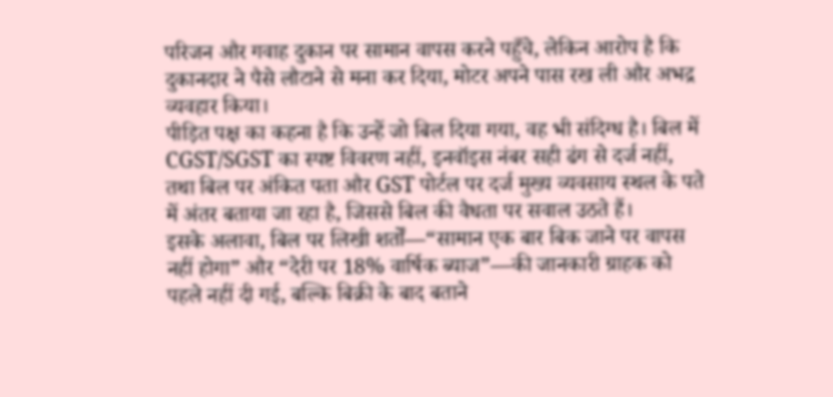परिजन और गवाह दुकान पर सामान वापस करने पहुँचे, लेकिन आरोप है कि दुकानदार ने पैसे लौटाने से मना कर दिया, मोटर अपने पास रख ली और अभद्र व्यवहार किया।
पीड़ित पक्ष का कहना है कि उन्हें जो बिल दिया गया, वह भी संदिग्ध है। बिल में CGST/SGST का स्पष्ट विवरण नहीं, इनवॉइस नंबर सही ढंग से दर्ज नहीं, तथा बिल पर अंकित पता और GST पोर्टल पर दर्ज मुख्य व्यवसाय स्थल के पते में अंतर बताया जा रहा है, जिससे बिल की वैधता पर सवाल उठते हैं।
इसके अलावा, बिल पर लिखी शर्तों—“सामान एक बार बिक जाने पर वापस नहीं होगा” और “देरी पर 18% वार्षिक ब्याज”—की जानकारी ग्राहक को पहले नहीं दी गई, बल्कि बिक्री के बाद बताने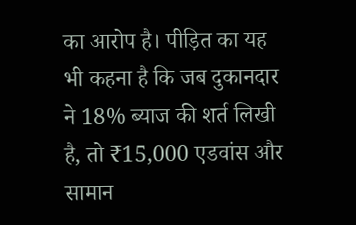का आरोप है। पीड़ित का यह भी कहना है कि जब दुकानदार ने 18% ब्याज की शर्त लिखी है, तो ₹15,000 एडवांस और सामान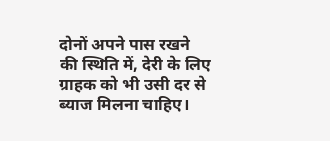दोनों अपने पास रखने की स्थिति में, देरी के लिए ग्राहक को भी उसी दर से ब्याज मिलना चाहिए।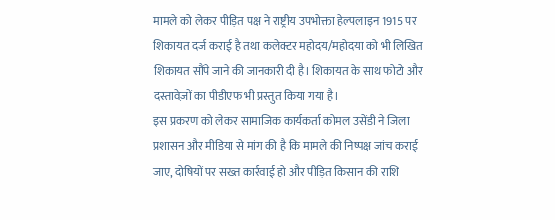मामले को लेकर पीड़ित पक्ष ने राष्ट्रीय उपभोक्ता हेल्पलाइन 1915 पर शिकायत दर्ज कराई है तथा कलेक्टर महोदय/महोदया को भी लिखित शिकायत सौंपे जाने की जानकारी दी है। शिकायत के साथ फोटो और दस्तावेज़ों का पीडीएफ भी प्रस्तुत किया गया है।
इस प्रकरण को लेकर सामाजिक कार्यकर्ता कोमल उसेंडी ने जिला प्रशासन और मीडिया से मांग की है कि मामले की निष्पक्ष जांच कराई जाए, दोषियों पर सख्त कार्रवाई हो और पीड़ित किसान की राशि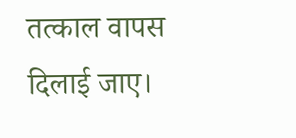तत्काल वापस दिलाई जाए।